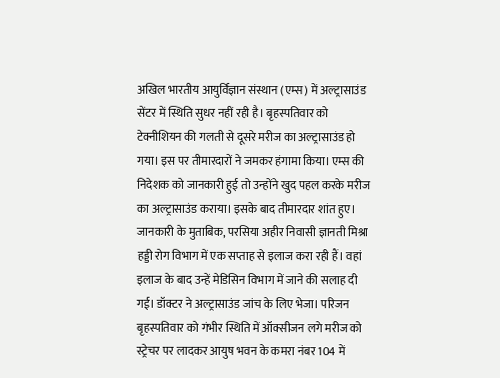अखिल भारतीय आयुर्विज्ञान संस्थान (एम्स) में अल्ट्रासाउंड सेंटर में स्थिति सुधर नहीं रही है। बृहस्पतिवार को टेक्नीशियन की गलती से दूसरे मरीज का अल्ट्रासाउंड हो गया। इस पर तीमारदारों ने जमकर हंगामा किया। एम्स की निदेशक को जानकारी हुई तो उन्होंने खुद पहल करके मरीज का अल्ट्रासाउंड कराया। इसके बाद तीमारदार शांत हुए।
जानकारी के मुताबिक, परसिया अहीर निवासी ज्ञानती मिश्रा हड्डी रोग विभाग में एक सप्ताह से इलाज करा रही हैं। वहां इलाज के बाद उन्हें मेडिसिन विभाग में जाने की सलाह दी गई। डॉक्टर ने अल्ट्रासाउंड जांच के लिए भेजा। परिजन बृहस्पतिवार को गंभीर स्थिति में ऑक्सीजन लगे मरीज को स्ट्रेचर पर लादकर आयुष भवन के कमरा नंबर 104 में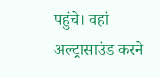पहुंचे। वहां अल्ट्रासाउंड करने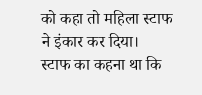को कहा तो महिला स्टाफ ने इंकार कर दिया।
स्टाफ का कहना था कि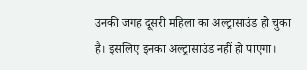उनकी जगह दूसरी महिला का अल्ट्रासाउंड हो चुका है। इसलिए इनका अल्ट्रासाउंड नहीं हो पाएगा।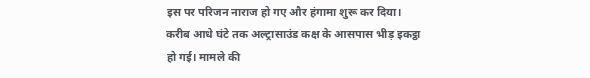इस पर परिजन नाराज हो गए और हंगामा शुरू कर दिया। करीब आधे घंटे तक अल्ट्रासाउंड कक्ष के आसपास भीड़ इकट्ठा हो गई। मामले की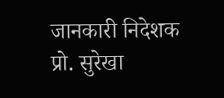जानकारी निदेशक प्रो. सुरेखा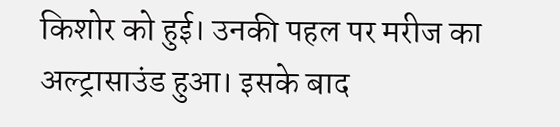किशोर को हुई। उनकी पहल पर मरीज का अल्ट्रासाउंड हुआ। इसके बाद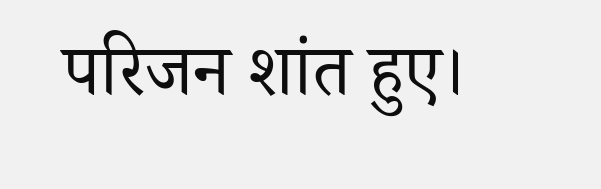परिजन शांत हुए।